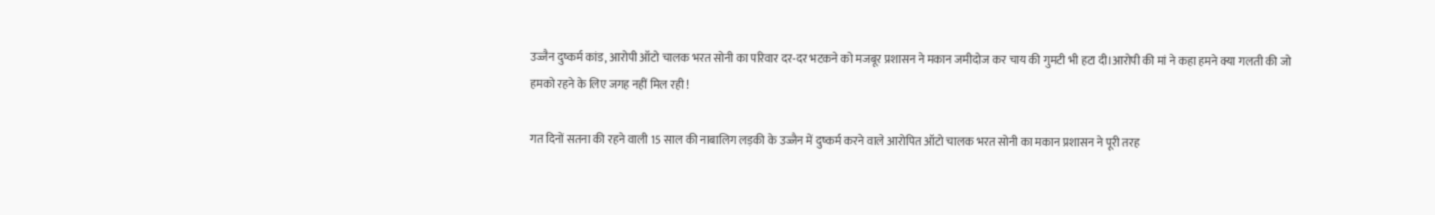उज्जैन दुष्कर्म कांड, आरोपी ऑटो चालक भरत सोनी का परिवार दर-दर भटकने को मजबूर प्रशासन ने मकान जमीदोज कर चाय की गुमटी भी हटा दी।आरोपी की मां ने कहा हमने क्या गलती की जो हमको रहने के लिए जगह नहीं मिल रही !

गत दिनों सतना की रहने वाली 15 साल की नाबालिग लड़की के उज्जैन में दुष्कर्म करने वाले आरोपित ऑटो चालक भरत सोनी का मकान प्रशासन ने पूरी तरह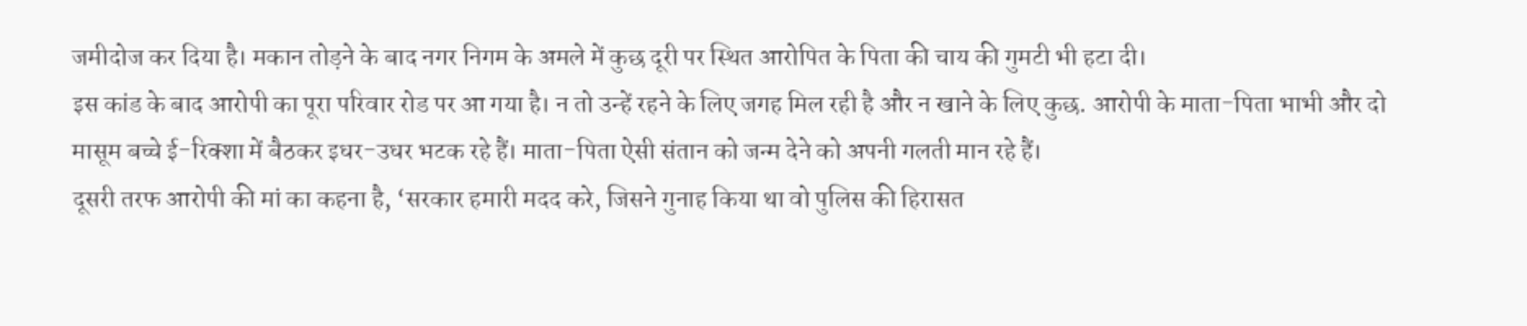जमीदोज कर दिया है। मकान तोड़ने के बाद नगर निगम के अमले में कुछ दूरी पर स्थित आरोपित के पिता की चाय की गुमटी भी हटा दी।
इस कांड के बाद आरोपी का पूरा परिवार रोड पर आ गया है। न तो उन्हें रहने के लिए जगह मिल रही है और न खाने के लिए कुछ. आरोपी के माता-पिता भाभी और दो मासूम बच्चे ई-रिक्शा में बैठकर इधर-उधर भटक रहे हैं। माता-पिता ऐसी संतान को जन्म देने को अपनी गलती मान रहे हैं।
दूसरी तरफ आरोपी की मां का कहना है, ‘सरकार हमारी मदद करे, जिसने गुनाह किया था वो पुलिस की हिरासत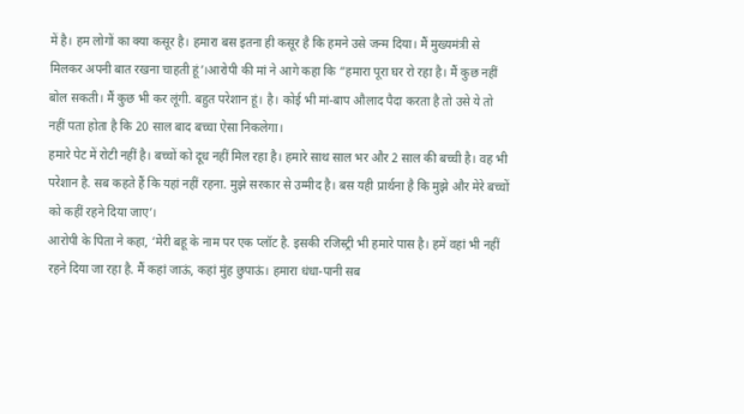में है। हम लोगों का क्या कसूर है। हमारा बस इतना ही कसूर है कि हमने उसे जन्म दिया। मैं मुख्यमंत्री से मिलकर अपनी बात रखना चाहती हूं’।आरोपी की मां ने आगे कहा कि “हमारा पूरा घर रो रहा है। मैं कुछ नहीं बोल सकती। मैं कुछ भी कर लूंगी. बहुत परेशान हूं। है। कोई भी मां-बाप औलाद पैदा करता है तो उसे ये तो नहीं पता होता है कि 20 साल बाद बच्चा ऐसा निकलेगा।
हमारे पेट में रोटी नहीं है। बच्चों को दूध नहीं मिल रहा है। हमारे साथ साल भर और 2 साल की बच्ची है। वह भी परेशान है. सब कहते हैं कि यहां नहीं रहना. मुझे सरकार से उम्मीद है। बस यही प्रार्थना है कि मुझे और मेरे बच्चों को कहीं रहने दिया जाए’।
आरोपी के पिता ने कहा, ‘मेरी बहू के नाम पर एक प्लॉट है. इसकी रजिस्ट्री भी हमारे पास है। हमें वहां भी नहीं रहने दिया जा रहा है. मैं कहां जाऊं, कहां मुंह छुपाऊं। हमारा धंधा-पानी सब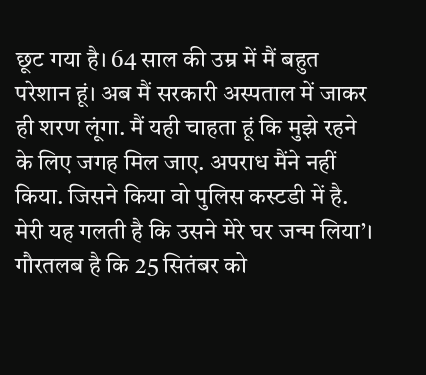छूट गया है। 64 साल की उम्र में मैं बहुत परेशान हूं। अब मैं सरकारी अस्पताल में जाकर ही शरण लूंगा. मैं यही चाहता हूं कि मुझे रहने के लिए जगह मिल जाए. अपराध मैंने नहीं किया. जिसने किया वो पुलिस कस्टडी में है. मेरी यह गलती है कि उसने मेरे घर जन्म लिया’।
गौरतलब है कि 25 सितंबर को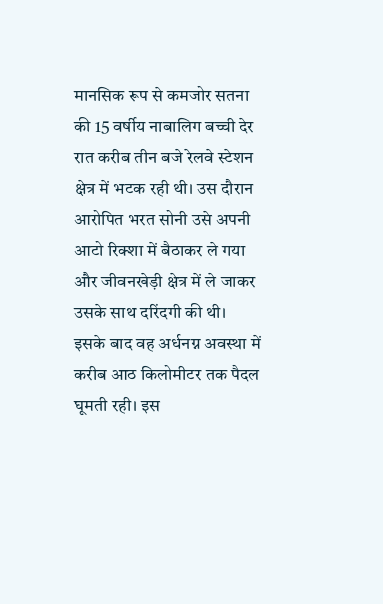मानसिक रूप से कमजोर सतना की 15 वर्षीय नाबालिग बच्ची देर रात करीब तीन बजे रेलवे स्टेशन क्षेत्र में भटक रही थी। उस दौरान आरोपित भरत सोनी उसे अपनी आटो रिक्शा में बैठाकर ले गया और जीवनखेड़ी क्षेत्र में ले जाकर उसके साथ दरिंदगी की थी। इसके बाद वह अर्धनग्न अवस्था में करीब आठ किलोमीटर तक पैदल घूमती रही। इस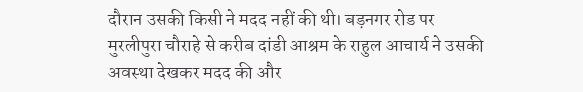दौरान उसकी किसी ने मदद नहीं की थी। बड़नगर रोड पर मुरलीपुरा चौराहे से करीब दांडी आश्रम के राहुल आचार्य ने उसकी अवस्था देखकर मदद की और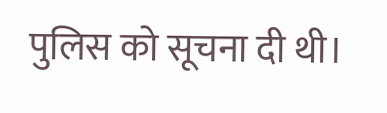पुलिस को सूचना दी थी।